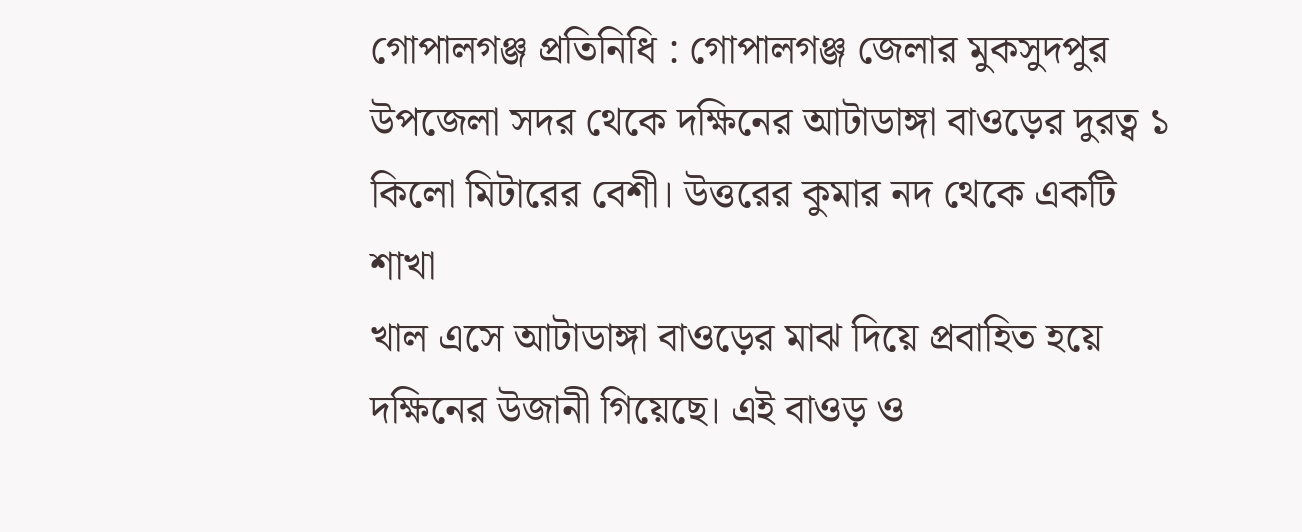গোপালগঞ্জ প্রতিনিধি : গোপালগঞ্জ জেলার মুকসুদপুর
উপজেলা সদর থেকে দক্ষিনের আটাডাঙ্গা বাওড়ের দুরত্ব ১
কিলো মিটারের বেশী। উত্তরের কুমার নদ থেকে একটি শাখা
খাল এসে আটাডাঙ্গা বাওড়ের মাঝ দিয়ে প্রবাহিত হয়ে
দক্ষিনের উজানী গিয়েছে। এই বাওড় ও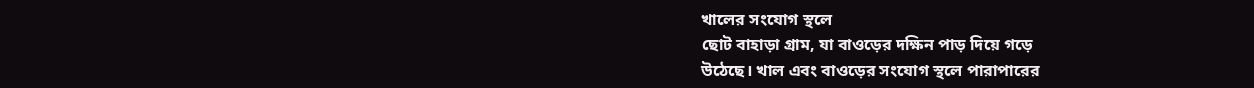খালের সংযোগ স্থলে
ছোট বাহাড়া গ্রাম, যা বাওড়ের দক্ষিন পাড় দিয়ে গড়ে
উঠেছে। খাল এবং বাওড়ের সংযোগ স্থলে পারাপারের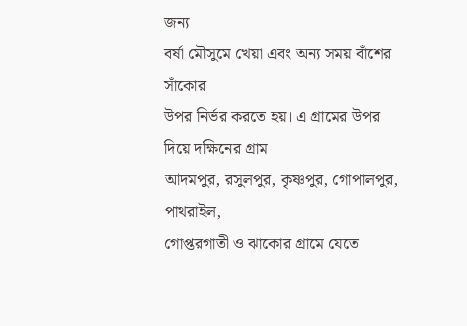জন্য
বর্ষা মৌসুমে খেয়া এবং অন্য সময় বাঁশের সাঁকোর
উপর নির্ভর করতে হয়। এ গ্রামের উপর দিয়ে দক্ষিনের গ্রাম
আদমপুর, রসুলপুর, কৃষ্ণপুর, গোপালপুর, পাথরাইল,
গোপ্তরগাতী ও ঝাকোর গ্রামে যেতে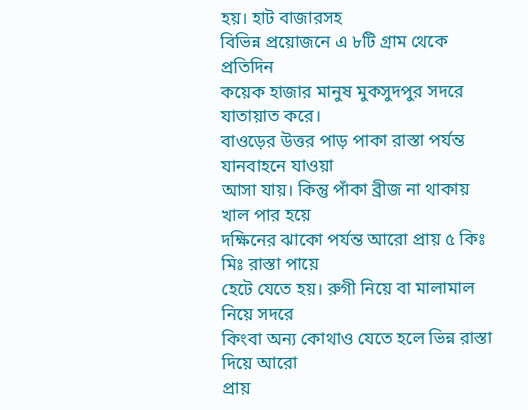হয়। হাট বাজারসহ
বিভিন্ন প্রয়োজনে এ ৮টি গ্রাম থেকে প্রতিদিন
কয়েক হাজার মানুষ মুকসুদপুর সদরে যাতায়াত করে।
বাওড়ের উত্তর পাড় পাকা রাস্তা পর্যন্ত যানবাহনে যাওয়া
আসা যায়। কিন্তু পাঁকা ব্রীজ না থাকায় খাল পার হয়ে
দক্ষিনের ঝাকো পর্যন্ত আরো প্রায় ৫ কিঃ মিঃ রাস্তা পায়ে
হেটে যেতে হয়। রুগী নিয়ে বা মালামাল নিয়ে সদরে
কিংবা অন্য কোথাও যেতে হলে ভিন্ন রাস্তা দিয়ে আরো
প্রায়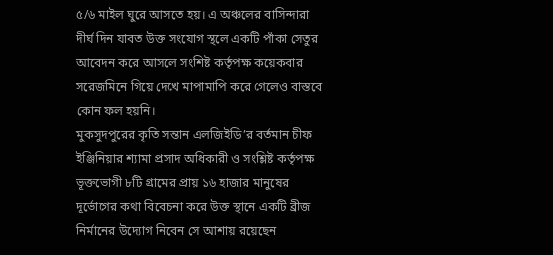৫/৬ মাইল ঘুরে আসতে হয়। এ অঞ্চলের বাসিন্দারা
দীর্ঘ দিন যাবত উক্ত সংযোগ স্থলে একটি পাঁকা সেতুর
আবেদন করে আসলে সংশিষ্ট কর্তৃপক্ষ কয়েকবার
সরেজমিনে গিয়ে দেখে মাপামাপি করে গেলেও বাস্তবে
কোন ফল হয়নি।
মুকসুদপুরের কৃতি সন্তান এলজিইডি’র বর্তমান চীফ
ইঞ্জিনিয়ার শ্যামা প্রসাদ অধিকারী ও সংশ্লিষ্ট কর্তৃপক্ষ
ভূক্তভোগী ৮টি গ্রামের প্রায় ১৬ হাজার মানুষের
দূর্ভোগের কথা বিবেচনা করে উক্ত স্থানে একটি ব্রীজ
নির্মানের উদ্যোগ নিবেন সে আশায় রয়েছেন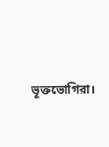ভূক্তভোগিরা।